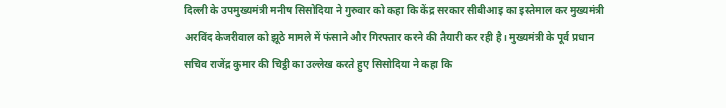दिल्ली के उपमुख्यमंत्री मनीष सिसोदिया ने गुरुवार को कहा कि केंद्र सरकार सीबीआइ का इस्तेमाल कर मुख्यमंत्री अरविंद केजरीवाल को झूठे मामले में फंसाने और गिरफ्तार करने की तैयारी कर रही है। मुख्यमंत्री के पूर्व प्रधान सचिव राजेंद्र कुमार की चिट्ठी का उल्लेख करते हुए सिसोदिया ने कहा कि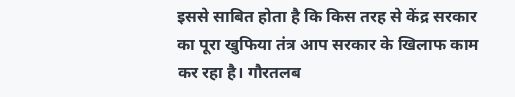इससे साबित होता है कि किस तरह से केंद्र सरकार का पूरा खुफिया तंत्र आप सरकार के खिलाफ काम कर रहा है। गौरतलब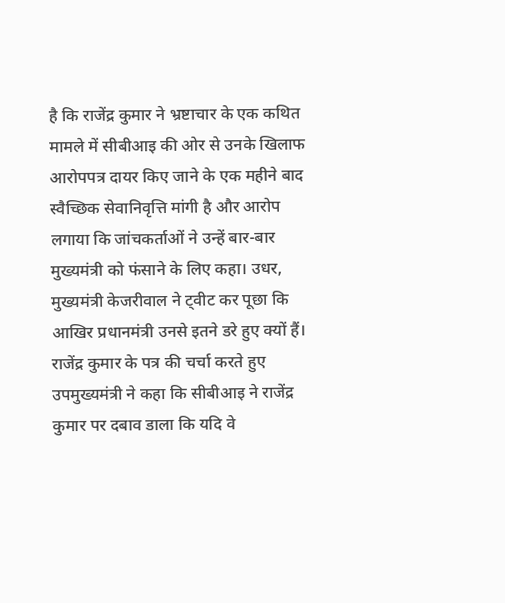है कि राजेंद्र कुमार ने भ्रष्टाचार के एक कथित मामले में सीबीआइ की ओर से उनके खिलाफ आरोपपत्र दायर किए जाने के एक महीने बाद स्वैच्छिक सेवानिवृत्ति मांगी है और आरोप लगाया कि जांचकर्ताओं ने उन्हें बार-बार मुख्यमंत्री को फंसाने के लिए कहा। उधर, मुख्यमंत्री केजरीवाल ने ट्वीट कर पूछा कि आखिर प्रधानमंत्री उनसे इतने डरे हुए क्यों हैं।
राजेंद्र कुमार के पत्र की चर्चा करते हुए उपमुख्यमंत्री ने कहा कि सीबीआइ ने राजेंद्र कुमार पर दबाव डाला कि यदि वे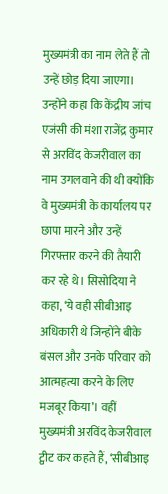मुख्यमंत्री का नाम लेते हैं तो उन्हें छोड़ दिया जाएगा। उन्होंने कहा कि केंद्रीय जांच एजंसी की मंशा राजेंद्र कुमार से अरविंद केजरीवाल का नाम उगलवाने की थी क्योंकि वे मुख्यमंत्री के कार्यालय पर छापा मारने और उन्हें गिरफ्तार करने की तैयारी कर रहे थे। सिसोदिया ने कहा, ‘ये वही सीबीआइ अधिकारी थे जिन्होंने बीके बंसल और उनके परिवार को आत्महत्या करने के लिए मजबूर किया’। वहीं मुख्यमंत्री अरविंद केजरीवाल ट्वीट कर कहते हैं, ‘सीबीआइ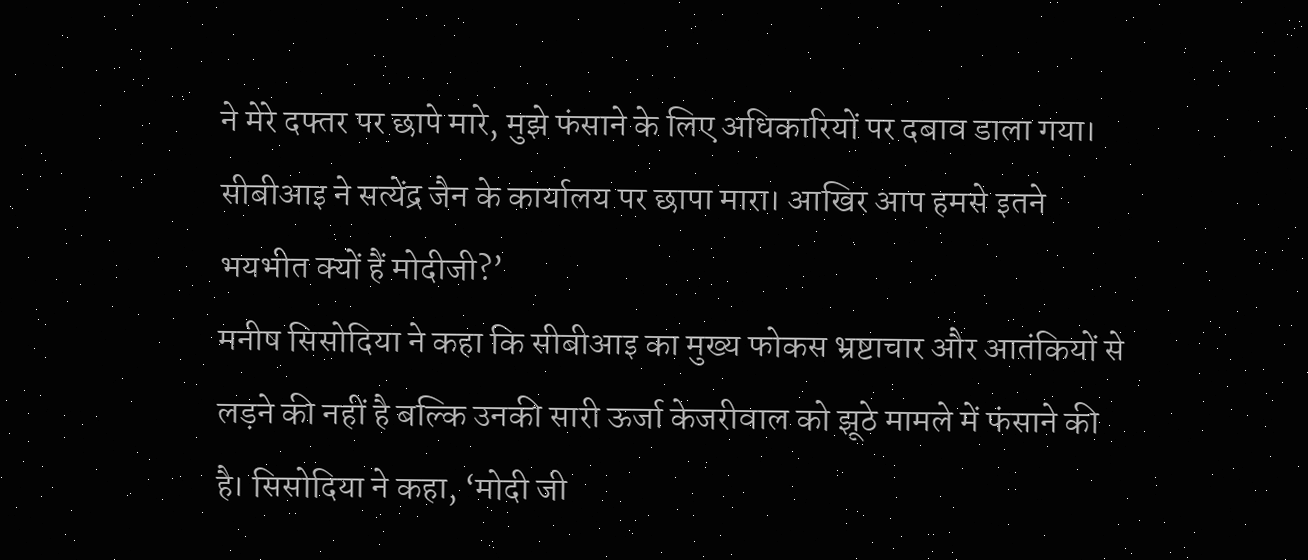ने मेरे दफ्तर पर छापे मारे, मुझे फंसाने के लिए अधिकारियों पर दबाव डाला गया। सीबीआइ ने सत्येंद्र जैन के कार्यालय पर छापा मारा। आखिर आप हमसे इतने भयभीत क्यों हैं मोदीजी?’
मनीष सिसोदिया ने कहा कि सीबीआइ का मुख्य फोकस भ्रष्टाचार और आतंकियों से लड़ने की नहीं है बल्कि उनकी सारी ऊर्जा केजरीवाल को झूठे मामले में फंसाने की है। सिसोदिया ने कहा, ‘मोदी जी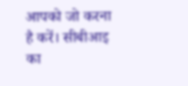आपको जो करना है करें। सीबीआइ का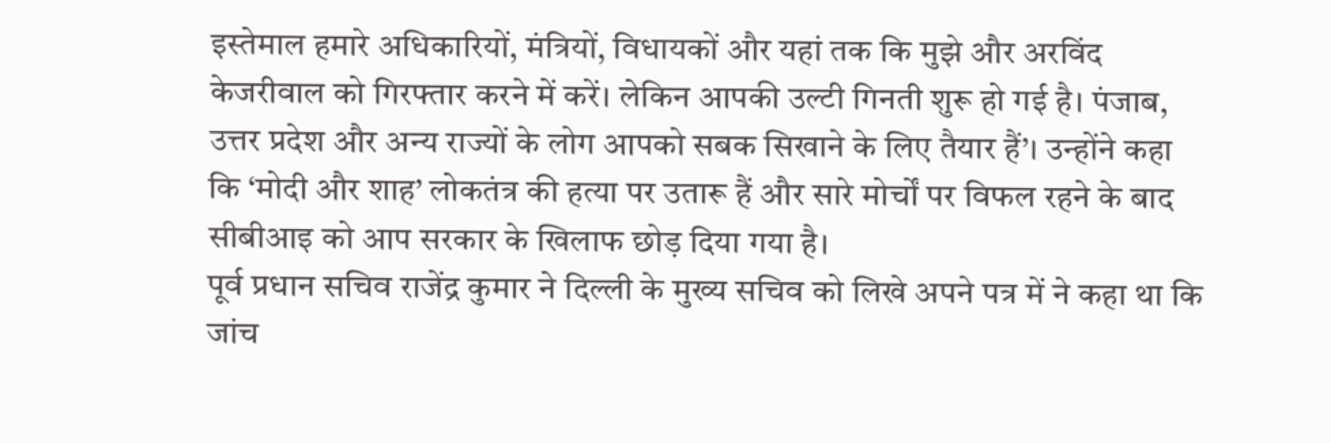इस्तेमाल हमारे अधिकारियों, मंत्रियों, विधायकों और यहां तक कि मुझे और अरविंद केजरीवाल को गिरफ्तार करने में करें। लेकिन आपकी उल्टी गिनती शुरू हो गई है। पंजाब, उत्तर प्रदेश और अन्य राज्यों के लोग आपको सबक सिखाने के लिए तैयार हैं’। उन्होंने कहा कि ‘मोदी और शाह’ लोकतंत्र की हत्या पर उतारू हैं और सारे मोर्चों पर विफल रहने के बाद सीबीआइ को आप सरकार के खिलाफ छोड़ दिया गया है।
पूर्व प्रधान सचिव राजेंद्र कुमार ने दिल्ली के मुख्य सचिव को लिखे अपने पत्र में ने कहा था कि जांच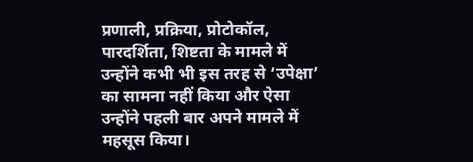प्रणाली, प्रक्रिया, प्रोटोकॉल, पारदर्शिता, शिष्टता के मामले में उन्होंने कभी भी इस तरह से ‘उपेक्षा’ का सामना नहीं किया और ऐसा उन्होंने पहली बार अपने मामले में महसूस किया।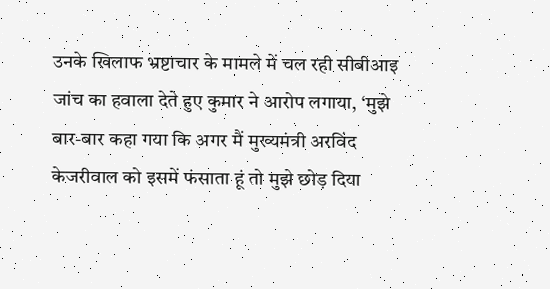उनके खिलाफ भ्रष्टाचार के मामले में चल रही सीबीआइ जांच का हवाला देते हुए कुमार ने आरोप लगाया, ‘मुझे बार-बार कहा गया कि अगर मैं मुख्यमंत्री अरविंद केजरीवाल को इसमें फंसाता हूं तो मुझे छोड़ दिया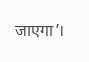जाएगा’।